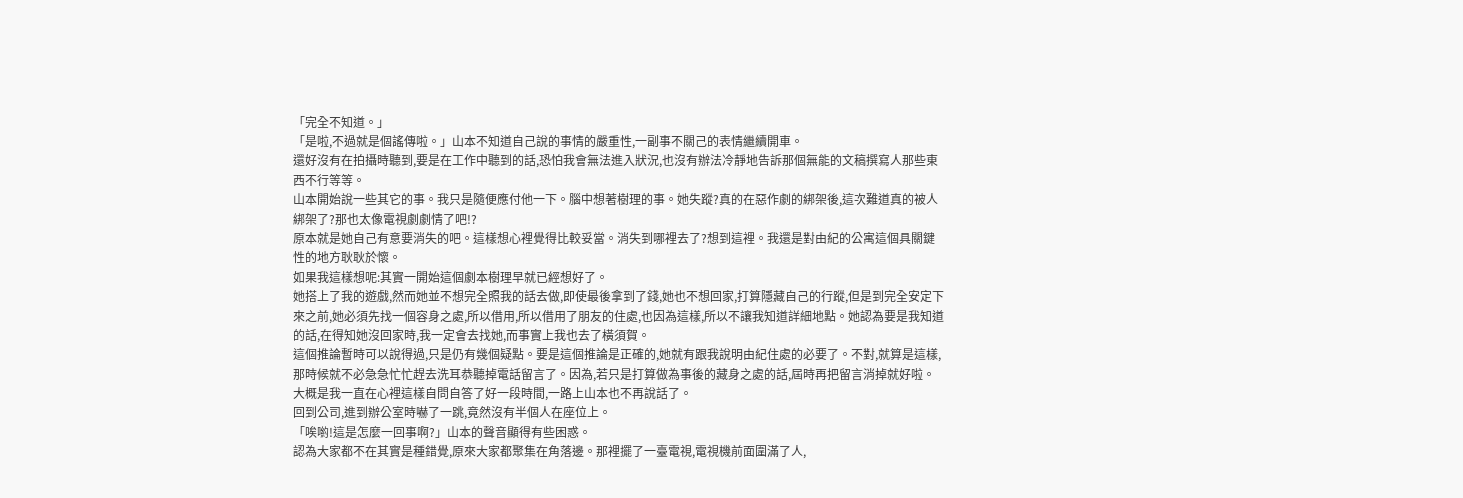「完全不知道。」
「是啦,不過就是個謠傳啦。」山本不知道自己說的事情的嚴重性,一副事不關己的表情繼續開車。
還好沒有在拍攝時聽到,要是在工作中聽到的話,恐怕我會無法進入狀況,也沒有辦法冷靜地告訴那個無能的文稿撰寫人那些東西不行等等。
山本開始說一些其它的事。我只是隨便應付他一下。腦中想著樹理的事。她失蹤?真的在惡作劇的綁架後,這次難道真的被人綁架了?那也太像電視劇劇情了吧!?
原本就是她自己有意要消失的吧。這樣想心裡覺得比較妥當。消失到哪裡去了?想到這裡。我還是對由紀的公寓這個具關鍵性的地方耿耿於懷。
如果我這樣想呢:其實一開始這個劇本樹理早就已經想好了。
她搭上了我的遊戲,然而她並不想完全照我的話去做,即使最後拿到了錢,她也不想回家,打算隱藏自己的行蹤,但是到完全安定下來之前,她必須先找一個容身之處,所以借用,所以借用了朋友的住處,也因為這樣,所以不讓我知道詳細地點。她認為要是我知道的話,在得知她沒回家時,我一定會去找她,而事實上我也去了橫須賀。
這個推論暫時可以說得過,只是仍有幾個疑點。要是這個推論是正確的,她就有跟我說明由紀住處的必要了。不對,就算是這樣,那時候就不必急急忙忙趕去洗耳恭聽掉電話留言了。因為,若只是打算做為事後的藏身之處的話,屆時再把留言消掉就好啦。
大概是我一直在心裡這樣自問自答了好一段時間,一路上山本也不再說話了。
回到公司,進到辦公室時嚇了一跳,竟然沒有半個人在座位上。
「唉喲!這是怎麼一回事啊?」山本的聲音顯得有些困惑。
認為大家都不在其實是種錯覺,原來大家都聚集在角落邊。那裡擺了一臺電視,電視機前面圍滿了人,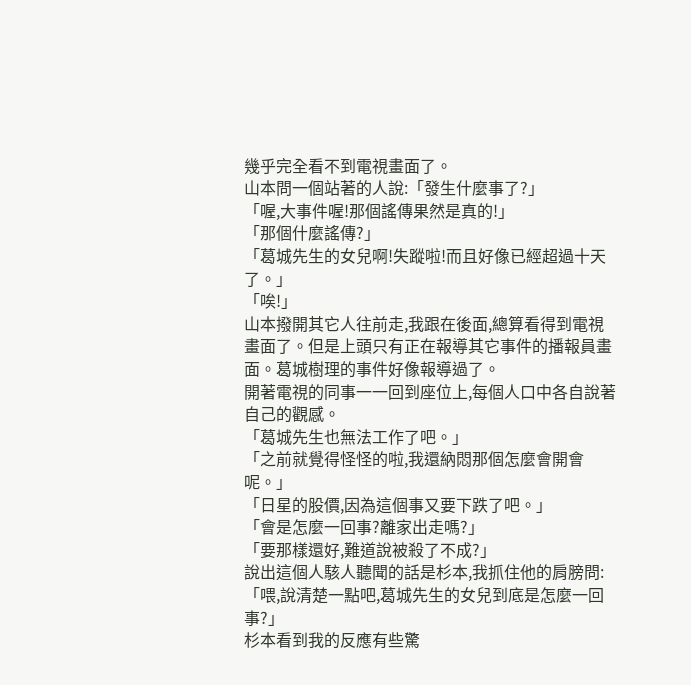幾乎完全看不到電視畫面了。
山本問一個站著的人說:「發生什麼事了?」
「喔,大事件喔!那個謠傳果然是真的!」
「那個什麼謠傳?」
「葛城先生的女兒啊!失蹤啦!而且好像已經超過十天了。」
「唉!」
山本撥開其它人往前走,我跟在後面,總算看得到電視畫面了。但是上頭只有正在報導其它事件的播報員畫面。葛城樹理的事件好像報導過了。
開著電視的同事一一回到座位上,每個人口中各自說著自己的觀感。
「葛城先生也無法工作了吧。」
「之前就覺得怪怪的啦,我還納悶那個怎麼會開會呢。」
「日星的股價,因為這個事又要下跌了吧。」
「會是怎麼一回事?離家出走嗎?」
「要那樣還好,難道說被殺了不成?」
說出這個人駭人聽聞的話是杉本,我抓住他的肩膀問:「喂,說清楚一點吧,葛城先生的女兒到底是怎麼一回事?」
杉本看到我的反應有些驚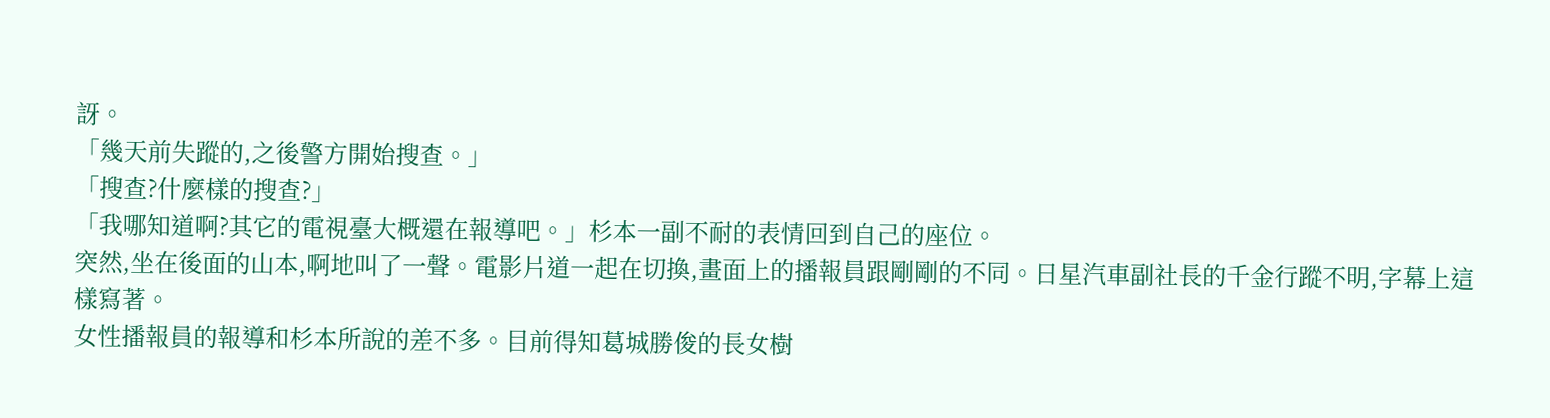訝。
「幾天前失蹤的,之後警方開始搜查。」
「搜查?什麼樣的搜查?」
「我哪知道啊?其它的電視臺大概還在報導吧。」杉本一副不耐的表情回到自己的座位。
突然,坐在後面的山本,啊地叫了一聲。電影片道一起在切換,畫面上的播報員跟剛剛的不同。日星汽車副社長的千金行蹤不明,字幕上這樣寫著。
女性播報員的報導和杉本所說的差不多。目前得知葛城勝俊的長女樹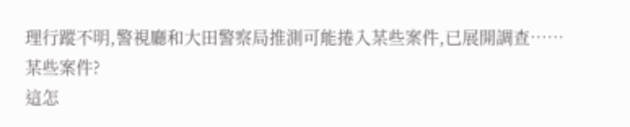理行蹤不明,警視廳和大田警察局推測可能捲入某些案件,已展開調查……
某些案件?
這怎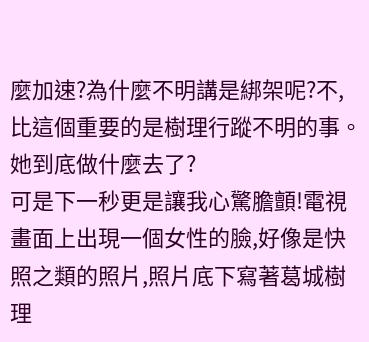麼加速?為什麼不明講是綁架呢?不,比這個重要的是樹理行蹤不明的事。她到底做什麼去了?
可是下一秒更是讓我心驚膽顫!電視畫面上出現一個女性的臉,好像是快照之類的照片,照片底下寫著葛城樹理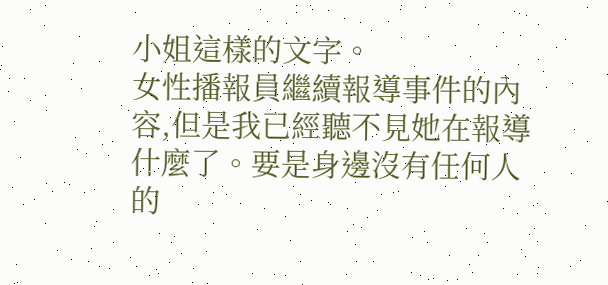小姐這樣的文字。
女性播報員繼續報導事件的內容,但是我已經聽不見她在報導什麼了。要是身邊沒有任何人的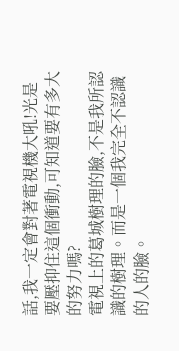話,我一定會對著電視機大吼!光是要壓抑住這個衝動,可知道要有多大的努力嗎?
電視上的葛城樹理的臉,不是我所認識的樹理。而是一個我完全不認識的人的臉。